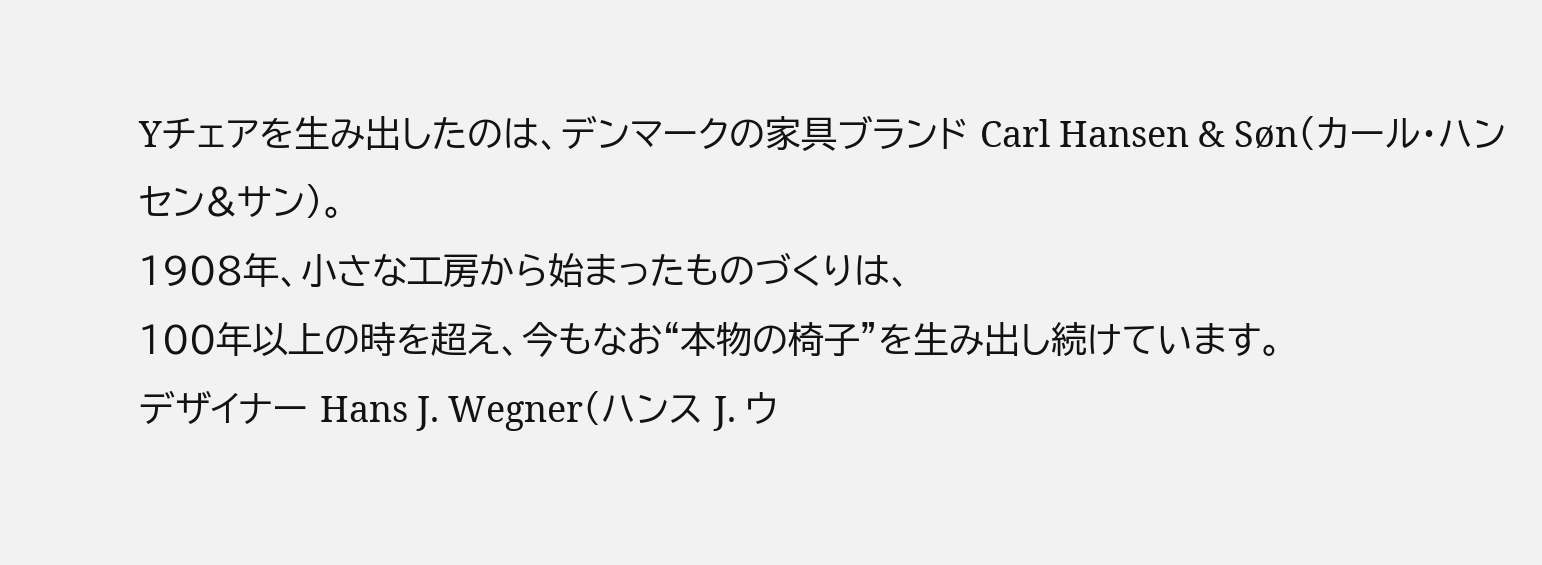Yチェアを生み出したのは、デンマークの家具ブランド Carl Hansen & Søn(カール・ハンセン&サン)。
1908年、小さな工房から始まったものづくりは、
100年以上の時を超え、今もなお“本物の椅子”を生み出し続けています。
デザイナー Hans J. Wegner(ハンス J. ウ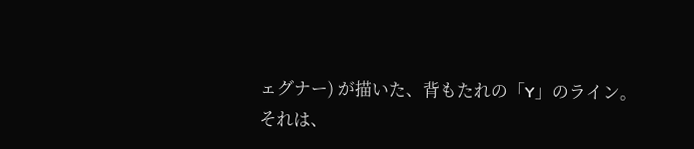ェグナー) が描いた、背もたれの「Y」のライン。
それは、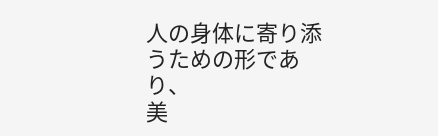人の身体に寄り添うための形であり、
美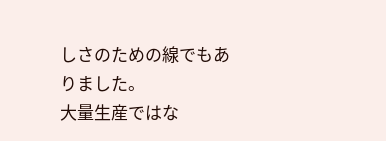しさのための線でもありました。
大量生産ではな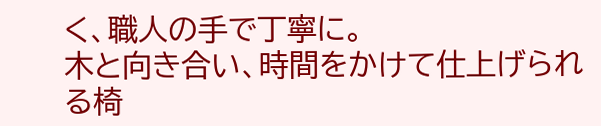く、職人の手で丁寧に。
木と向き合い、時間をかけて仕上げられる椅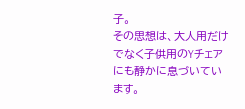子。
その思想は、大人用だけでなく子供用のYチェアにも静かに息づいています。